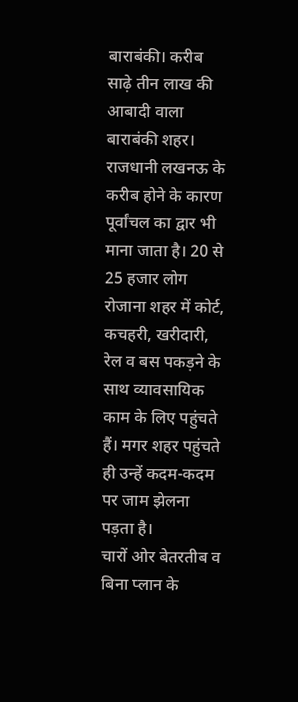बाराबंकी। करीब साढ़े तीन लाख की आबादी वाला बाराबंकी शहर। राजधानी लखनऊ के करीब होने के कारण पूर्वांचल का द्वार भी माना जाता है। 20 से 25 हजार लोग रोजाना शहर में कोर्ट, कचहरी, खरीदारी, रेल व बस पकड़ने के साथ व्यावसायिक काम के लिए पहुंचते हैं। मगर शहर पहुंचते ही उन्हें कदम-कदम पर जाम झेलना पड़ता है।
चारों ओर बेतरतीब व बिना प्लान के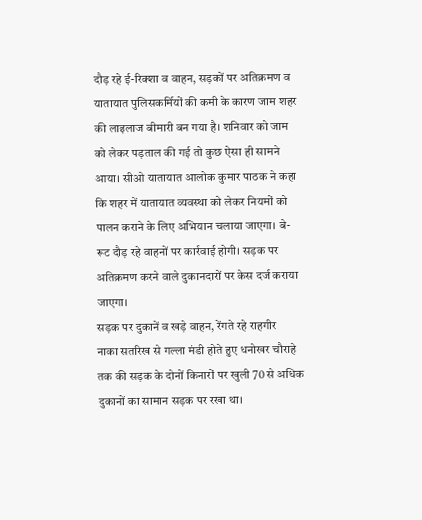दौड़ रहे ई-रिक्शा व वाहन, सड़कों पर अतिक्रमण व यातायात पुलिसकर्मियों की कमी के कारण जाम शहर की लाइलाज बीमारी बन गया है। शनिवार को जाम को लेकर पड़ताल की गई तो कुछ ऐसा ही सामने आया। सीओ यातायात आलोक कुमार पाठक ने कहा कि शहर में यातायात व्यवस्था को लेकर नियमों को पालन कराने के लिए अभियान चलाया जाएगा। बे-रूट दौड़ रहे वाहनों पर कार्रवाई होगी। सड़क पर अतिक्रमण करने वाले दुकानदारों पर केस दर्ज कराया जाएगा।
सड़क पर दुकानें व खड़े वाहन, रेंगते रहे राहगीर
नाका सतरिख से गल्ला मंडी होते हुए धनोखर चौराहे तक की सड़क के दोनों किनारों पर खुली 70 से अधिक दुकानों का सामान सड़क पर रखा था।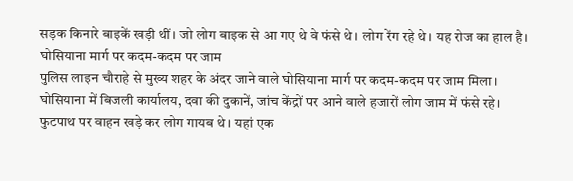सड़क किनारे बाइकें खड़ी थीं। जो लोग बाइक से आ गए थे वे फंसे थे। लोग रेंग रहे थे। यह रोज का हाल है।
घोसियाना मार्ग पर कदम-कदम पर जाम
पुलिस लाइन चौराहे से मुख्य शहर के अंदर जाने वाले घोसियाना मार्ग पर कदम-कदम पर जाम मिला। घोसियाना में बिजली कार्यालय, दवा की दुकानें, जांच केंद्रों पर आने वाले हजारों लोग जाम में फंसे रहे। फुटपाथ पर वाहन खड़े कर लोग गायब थे। यहां एक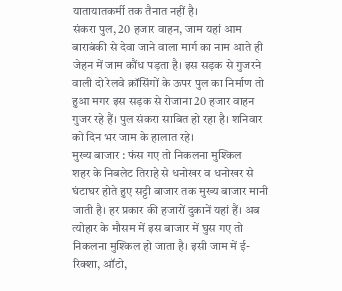यातायातकर्मी तक तैनात नहीं है।
संकरा पुल, 20 हजार वाहन, जाम यहां आम
बाराबंकी से देवा जाने वाला मार्ग का नाम आते ही जेहन में जाम कौंध पड़ता है। इस सड़क से गुजरने वाली दो रेलवे क्रॉसिंगों के ऊपर पुल का निर्माण तो हुआ मगर इस सड़क से रोजाना 20 हजार वाहन गुजर रहे हैं। पुल संकरा साबित हो रहा है। शनिवार को दिन भर जाम के हालात रहे।
मुख्य बाजार : फंस गए तो निकलना मुश्किल
शहर के निबलेट तिराहे से धनोखर व धनोखर से घंटाघर होते हुए सट्टी बाजार तक मुख्य बाजार मानी जाती है। हर प्रकार की हजारों दुकानें यहां हैं। अब त्योहार के मौसम में इस बाजार में घुस गए तो निकलना मुश्किल हो जाता है। इसी जाम में ई-रिक्शा, ऑटो,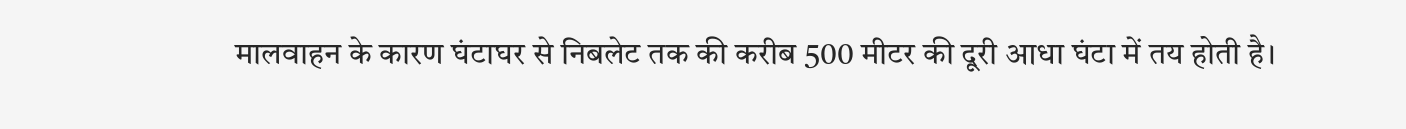मालवाहन के कारण घंटाघर से निबलेट तक की करीब 500 मीटर की दूरी आधा घंटा में तय होती है।